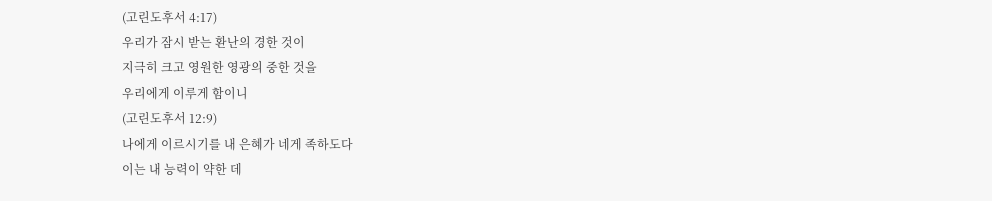(고린도후서 4:17)
우리가 잠시 받는 환난의 경한 것이
지극히 크고 영원한 영광의 중한 것을
우리에게 이루게 함이니
(고린도후서 12:9)
나에게 이르시기를 내 은혜가 네게 족하도다
이는 내 능력이 약한 데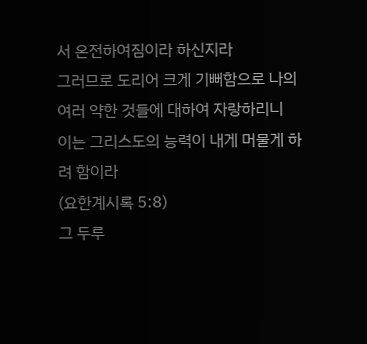서 온전하여짐이라 하신지라
그러므로 도리어 크게 기뻐함으로 나의 여러 약한 것들에 대하여 자랑하리니
이는 그리스도의 능력이 내게 머물게 하려 함이라
(요한계시록 5:8)
그 두루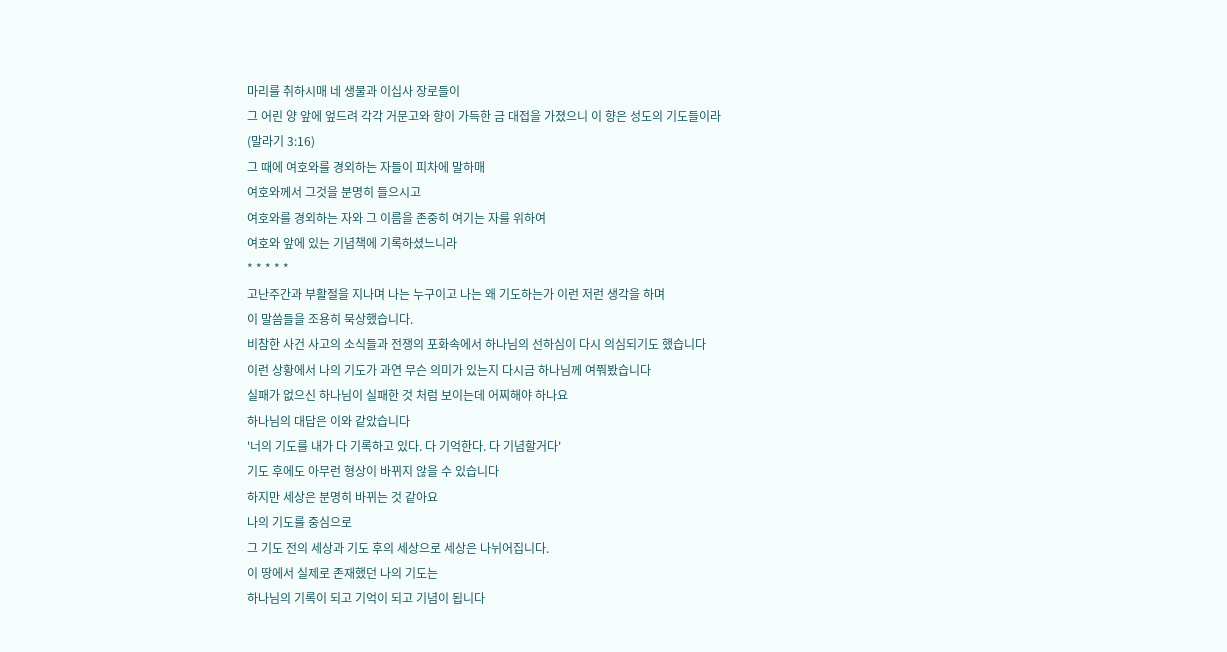마리를 취하시매 네 생물과 이십사 장로들이
그 어린 양 앞에 엎드려 각각 거문고와 향이 가득한 금 대접을 가졌으니 이 향은 성도의 기도들이라
(말라기 3:16)
그 때에 여호와를 경외하는 자들이 피차에 말하매
여호와께서 그것을 분명히 들으시고
여호와를 경외하는 자와 그 이름을 존중히 여기는 자를 위하여
여호와 앞에 있는 기념책에 기록하셨느니라
* * * * *
고난주간과 부활절을 지나며 나는 누구이고 나는 왜 기도하는가 이런 저런 생각을 하며
이 말씀들을 조용히 묵상했습니다.
비참한 사건 사고의 소식들과 전쟁의 포화속에서 하나님의 선하심이 다시 의심되기도 했습니다
이런 상황에서 나의 기도가 과연 무슨 의미가 있는지 다시금 하나님께 여쭤봤습니다
실패가 없으신 하나님이 실패한 것 처럼 보이는데 어찌해야 하나요
하나님의 대답은 이와 같았습니다
'너의 기도를 내가 다 기록하고 있다. 다 기억한다. 다 기념할거다'
기도 후에도 아무런 형상이 바뀌지 않을 수 있습니다
하지만 세상은 분명히 바뀌는 것 같아요
나의 기도를 중심으로
그 기도 전의 세상과 기도 후의 세상으로 세상은 나뉘어집니다.
이 땅에서 실제로 존재했던 나의 기도는
하나님의 기록이 되고 기억이 되고 기념이 됩니다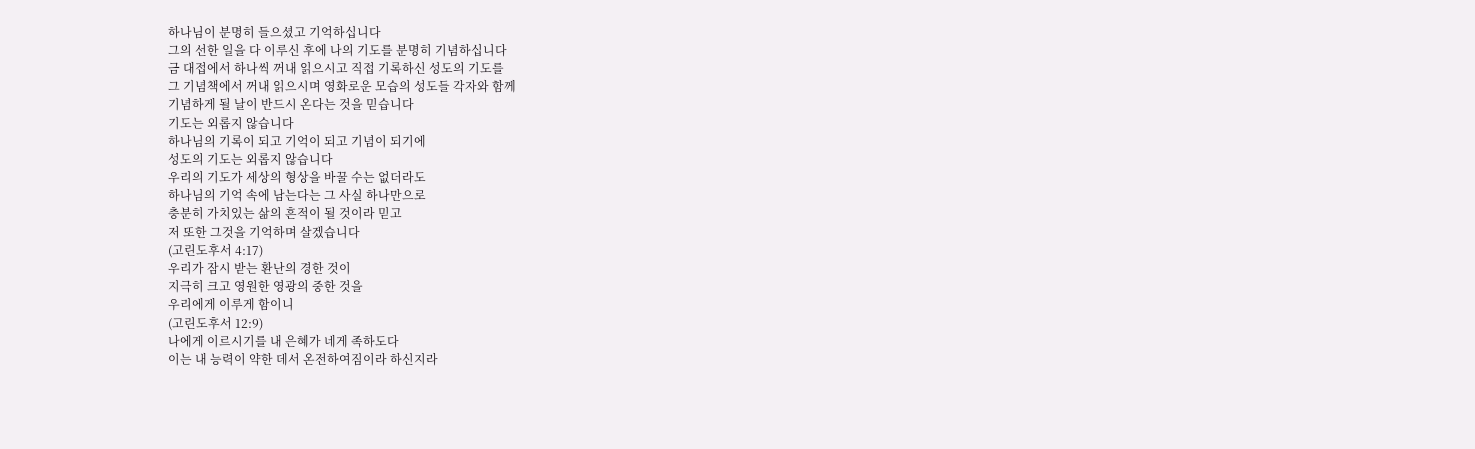하나님이 분명히 들으셨고 기억하십니다
그의 선한 일을 다 이루신 후에 나의 기도를 분명히 기념하십니다
금 대접에서 하나씩 꺼내 읽으시고 직접 기록하신 성도의 기도를
그 기념책에서 꺼내 읽으시며 영화로운 모습의 성도들 각자와 함께
기념하게 될 날이 반드시 온다는 것을 믿습니다
기도는 외롭지 않습니다
하나님의 기록이 되고 기억이 되고 기념이 되기에
성도의 기도는 외롭지 않습니다
우리의 기도가 세상의 형상을 바꿀 수는 없더라도
하나님의 기억 속에 남는다는 그 사실 하나만으로
충분히 가치있는 삶의 흔적이 될 것이라 믿고
저 또한 그것을 기억하며 살겠습니다
(고린도후서 4:17)
우리가 잠시 받는 환난의 경한 것이
지극히 크고 영원한 영광의 중한 것을
우리에게 이루게 함이니
(고린도후서 12:9)
나에게 이르시기를 내 은혜가 네게 족하도다
이는 내 능력이 약한 데서 온전하여짐이라 하신지라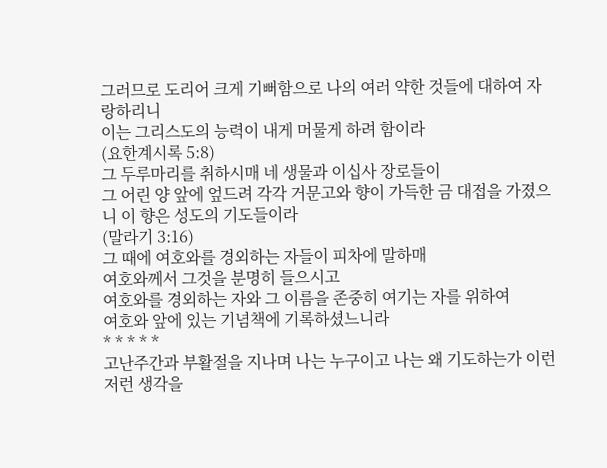그러므로 도리어 크게 기뻐함으로 나의 여러 약한 것들에 대하여 자랑하리니
이는 그리스도의 능력이 내게 머물게 하려 함이라
(요한계시록 5:8)
그 두루마리를 취하시매 네 생물과 이십사 장로들이
그 어린 양 앞에 엎드려 각각 거문고와 향이 가득한 금 대접을 가졌으니 이 향은 성도의 기도들이라
(말라기 3:16)
그 때에 여호와를 경외하는 자들이 피차에 말하매
여호와께서 그것을 분명히 들으시고
여호와를 경외하는 자와 그 이름을 존중히 여기는 자를 위하여
여호와 앞에 있는 기념책에 기록하셨느니라
* * * * *
고난주간과 부활절을 지나며 나는 누구이고 나는 왜 기도하는가 이런 저런 생각을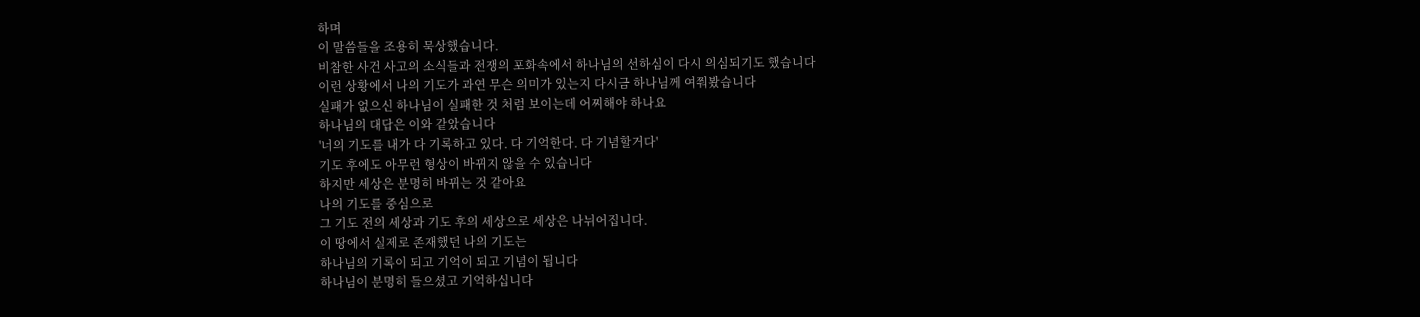하며
이 말씀들을 조용히 묵상했습니다.
비참한 사건 사고의 소식들과 전쟁의 포화속에서 하나님의 선하심이 다시 의심되기도 했습니다
이런 상황에서 나의 기도가 과연 무슨 의미가 있는지 다시금 하나님께 여쭤봤습니다
실패가 없으신 하나님이 실패한 것 처럼 보이는데 어찌해야 하나요
하나님의 대답은 이와 같았습니다
'너의 기도를 내가 다 기록하고 있다. 다 기억한다. 다 기념할거다'
기도 후에도 아무런 형상이 바뀌지 않을 수 있습니다
하지만 세상은 분명히 바뀌는 것 같아요
나의 기도를 중심으로
그 기도 전의 세상과 기도 후의 세상으로 세상은 나뉘어집니다.
이 땅에서 실제로 존재했던 나의 기도는
하나님의 기록이 되고 기억이 되고 기념이 됩니다
하나님이 분명히 들으셨고 기억하십니다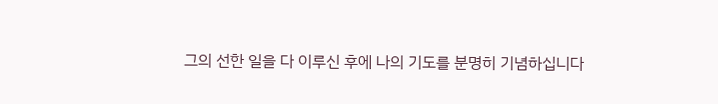그의 선한 일을 다 이루신 후에 나의 기도를 분명히 기념하십니다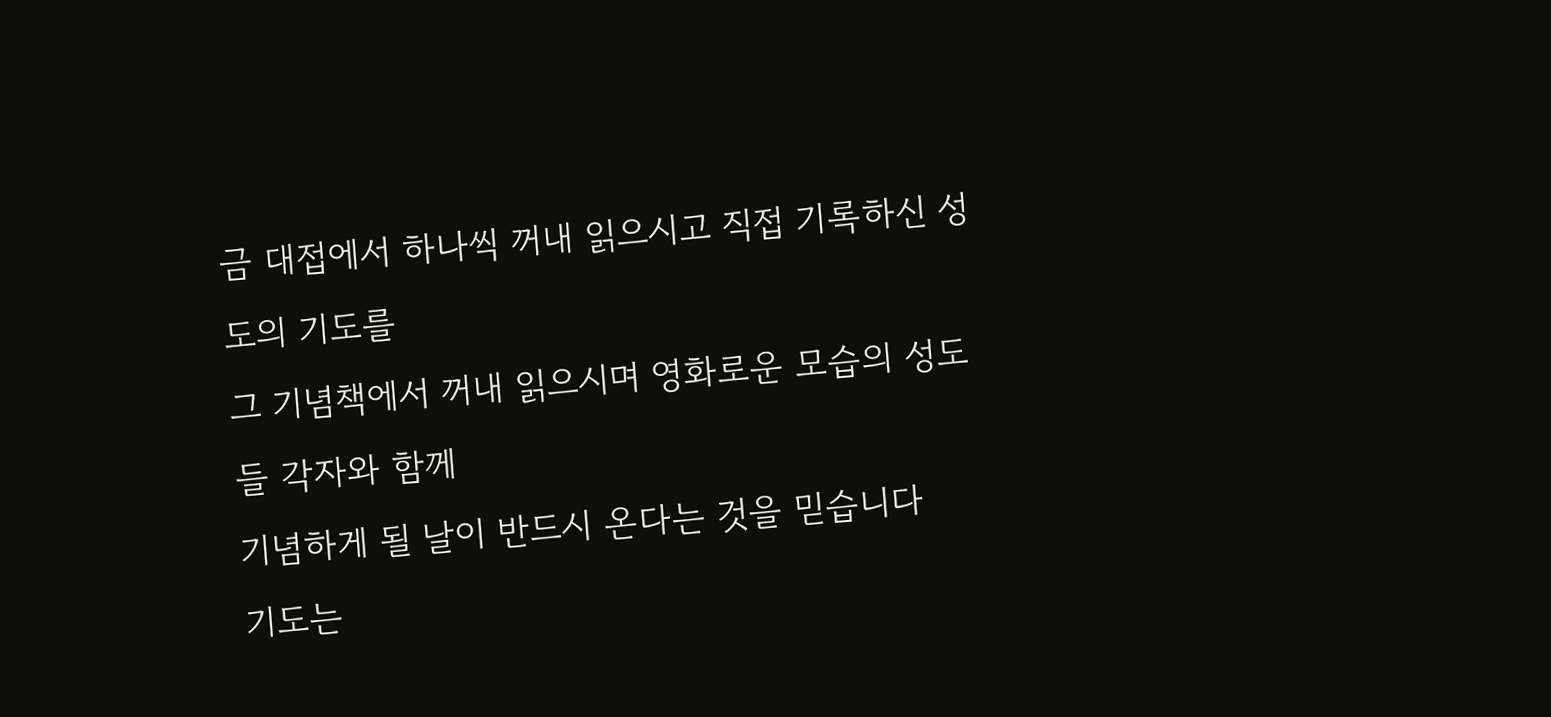금 대접에서 하나씩 꺼내 읽으시고 직접 기록하신 성도의 기도를
그 기념책에서 꺼내 읽으시며 영화로운 모습의 성도들 각자와 함께
기념하게 될 날이 반드시 온다는 것을 믿습니다
기도는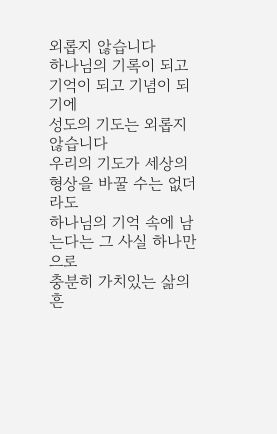외롭지 않습니다
하나님의 기록이 되고 기억이 되고 기념이 되기에
성도의 기도는 외롭지 않습니다
우리의 기도가 세상의 형상을 바꿀 수는 없더라도
하나님의 기억 속에 남는다는 그 사실 하나만으로
충분히 가치있는 삶의 흔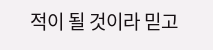적이 될 것이라 믿고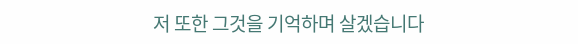저 또한 그것을 기억하며 살겠습니다